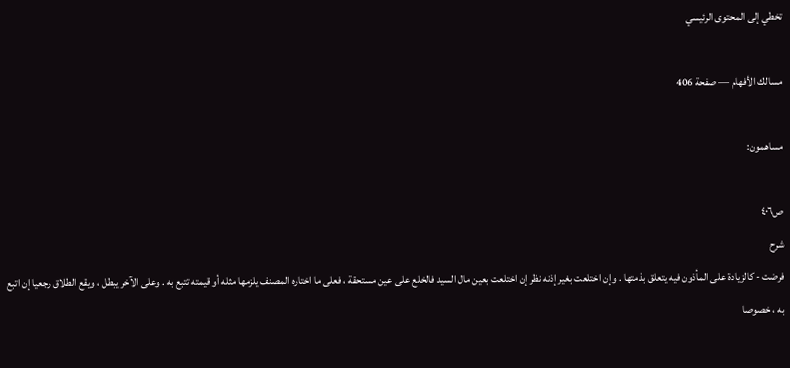تخطي إلى المحتوى الرئيسي

مسالك الأفهام — صفحة 406

مساهمون:

ص٤٠٦
شرح
فرضت - كالزيادة على المأذون فيه يتعلق بذمتها . وإن اختلعت بغير إذنه نظر إن اختلعت بعين مال السيد فالخلع على عين مستحقة ، فعلى ما اختاره المصنف يلزمها مثله أو قيمته تتبع به . وعلى الآخر يبطل ، ويقع الطلاق رجعيا إن اتبع به ، خصوصا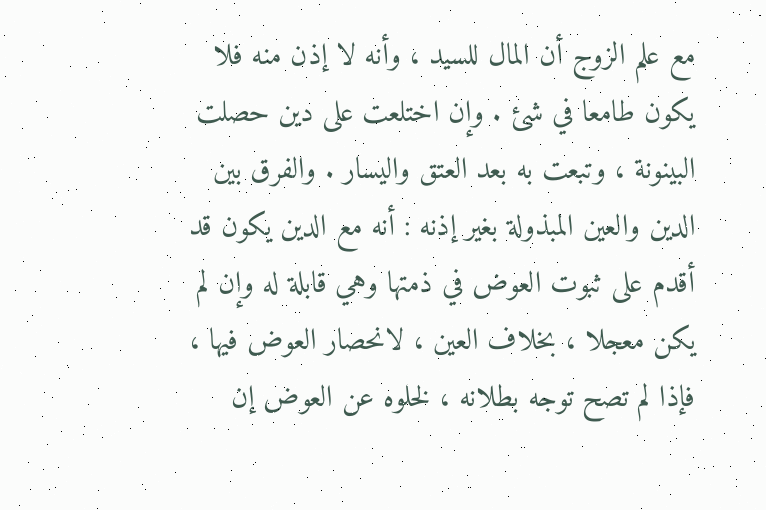مع علم الزوج أن المال للسيد ، وأنه لا إذن منه فلا يكون طامعا في شئ . وإن اختلعت على دين حصلت البينونة ، وتبعت به بعد العتق واليسار . والفرق بين الدين والعين المبذولة بغير إذنه : أنه مع الدين يكون قد أقدم على ثبوت العوض في ذمتها وهي قابلة له وإن لم يكن معجلا ، بخلاف العين ، لانحصار العوض فيها ، فإذا لم تصح توجه بطلانه ، لخلوه عن العوض إن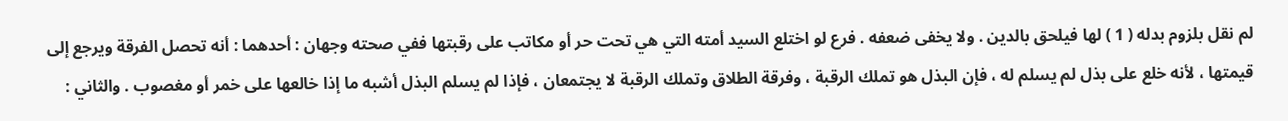لم نقل بلزوم بدله ( 1 ) لها فيلحق بالدين . ولا يخفى ضعفه . فرع لو اختلع السيد أمته التي هي تحت حر أو مكاتب على رقبتها ففي صحته وجهان : أحدهما : أنه تحصل الفرقة ويرجع إلى قيمتها ، لأنه خلع على بذل لم يسلم له ، فإن البذل هو تملك الرقبة ، وفرقة الطلاق وتملك الرقبة لا يجتمعان ، فإذا لم يسلم البذل أشبه ما إذا خالعها على خمر أو مغصوب . والثاني :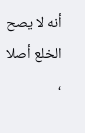أنه لا يصح الخلع أصلا ،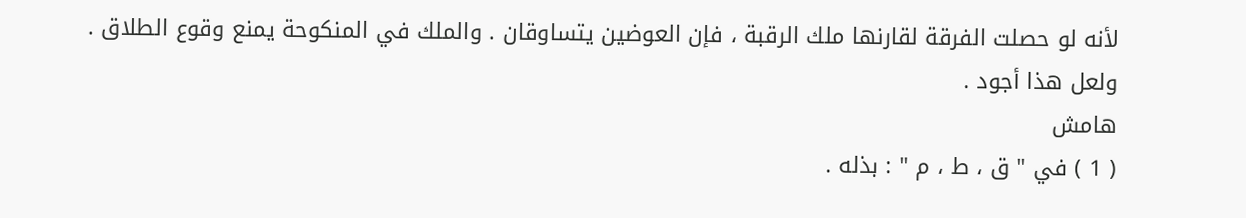لأنه لو حصلت الفرقة لقارنها ملك الرقبة ، فإن العوضين يتساوقان . والملك في المنكوحة يمنع وقوع الطلاق . ولعل هذا أجود .
هامش
( 1 ) في " ق ، ط ، م " : بذله .